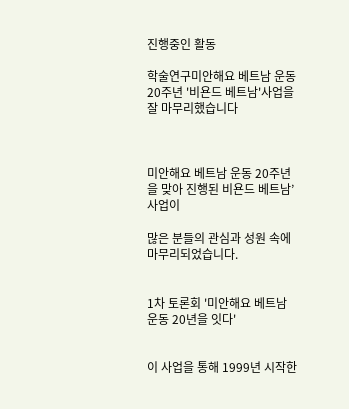진행중인 활동

학술연구미안해요 베트남 운동 20주년 '비욘드 베트남'사업을 잘 마무리했습니다



미안해요 베트남 운동 20주년을 맞아 진행된 비욘드 베트남’ 사업이

많은 분들의 관심과 성원 속에 마무리되었습니다.


1차 토론회 '미안해요 베트남 운동 20년을 잇다'


이 사업을 통해 1999년 시작한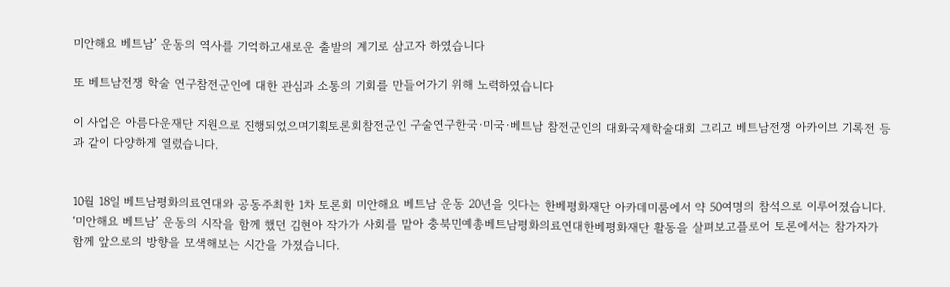미안해요 베트남’ 운동의 역사를 기억하고새로운 출발의 계기로 삼고자 하였습니다

또 베트남전쟁 학술 연구참전군인에 대한 관심과 소통의 기회를 만들어가기 위해 노력하였습니다

이 사업은 아름다운재단 지원으로 진행되었으며기획토론회참전군인 구술연구한국·미국·베트남 참전군인의 대화국제학술대회 그리고 베트남전쟁 아카이브 기록전 등과 같이 다양하게 열렸습니다.


10월 18일 베트남평화의료연대와 공동주최한 1차 토론회 미안해요 베트남 운동 20년을 잇다는 한베평화재단 아카데미룸에서 약 50여명의 참석으로 이루어졌습니다. ‘미안해요 베트남’ 운동의 시작을 함께 했던 김현아 작가가 사회를 맡아 충북민예총베트남평화의료연대한베평화재단 활동을 살펴보고플로어 토론에서는 참가자가 함께 앞으로의 방향을 모색해보는 시간을 가졌습니다.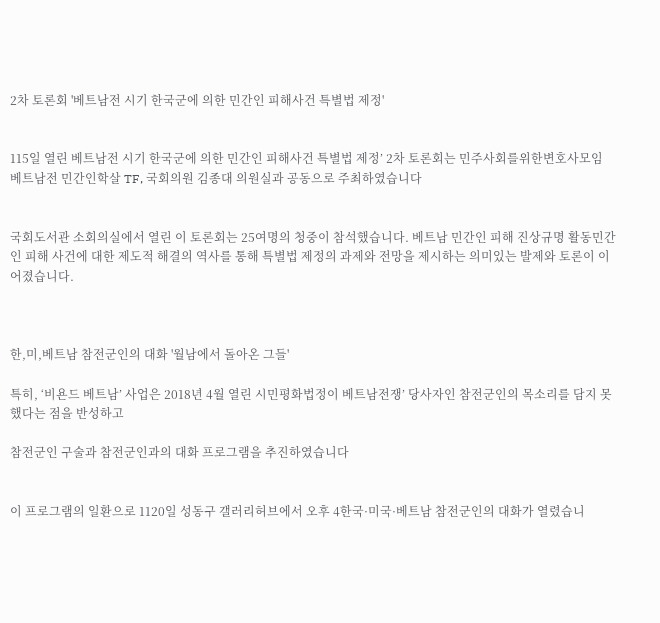2차 토론회 '베트남전 시기 한국군에 의한 민간인 피해사건 특별법 제정'


115일 열린 베트남전 시기 한국군에 의한 민간인 피해사건 특별법 제정’ 2차 토론회는 민주사회를위한변호사모임 베트남전 민간인학살 TF, 국회의원 김종대 의원실과 공동으로 주최하였습니다


국회도서관 소회의실에서 열린 이 토론회는 25여명의 청중이 참석했습니다. 베트남 민간인 피해 진상규명 활동민간인 피해 사건에 대한 제도적 해결의 역사를 통해 특별법 제정의 과제와 전망을 제시하는 의미있는 발제와 토론이 이어졌습니다.



한,미,베트남 참전군인의 대화 '월남에서 돌아온 그들'

특히, ‘비욘드 베트남’ 사업은 2018년 4월 열린 시민평화법정이 베트남전쟁’ 당사자인 참전군인의 목소리를 담지 못했다는 점을 반성하고

참전군인 구술과 참전군인과의 대화 프로그램을 추진하였습니다


이 프로그램의 일환으로 1120일 성동구 갤러리허브에서 오후 4한국·미국·베트남 참전군인의 대화가 열렸습니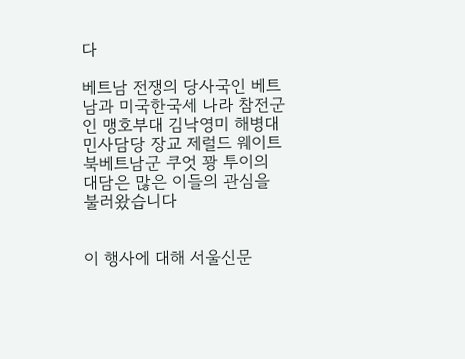다

베트남 전쟁의 당사국인 베트남과 미국한국세 나라 참전군인 맹호부대 김낙영미 해병대 민사담당 장교 제럴드 웨이트북베트남군 쿠엇 꽝 투이의 대담은 많은 이들의 관심을 불러왔습니다


이 행사에 대해 서울신문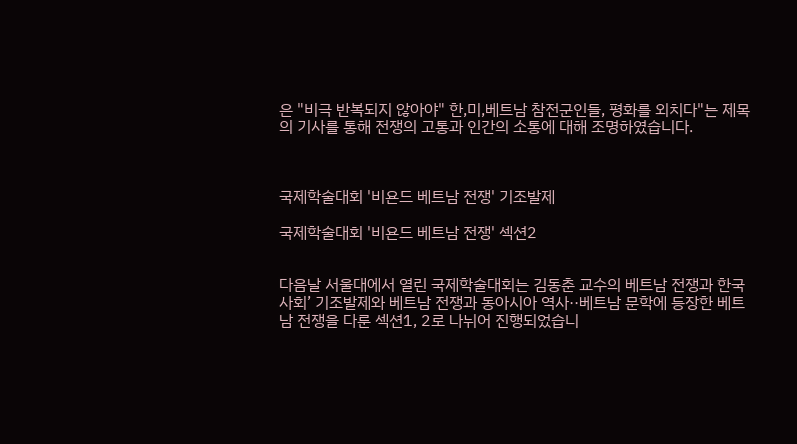은 "비극 반복되지 않아야" 한,미,베트남 참전군인들, 평화를 외치다"는 제목의 기사를 통해 전쟁의 고통과 인간의 소통에 대해 조명하였습니다.



국제학술대회 '비욘드 베트남 전쟁' 기조발제

국제학술대회 '비욘드 베트남 전쟁' 섹션2


다음날 서울대에서 열린 국제학술대회는 김동춘 교수의 베트남 전쟁과 한국사회’ 기조발제와 베트남 전쟁과 동아시아 역사··베트남 문학에 등장한 베트남 전쟁을 다룬 섹션1, 2로 나뉘어 진행되었습니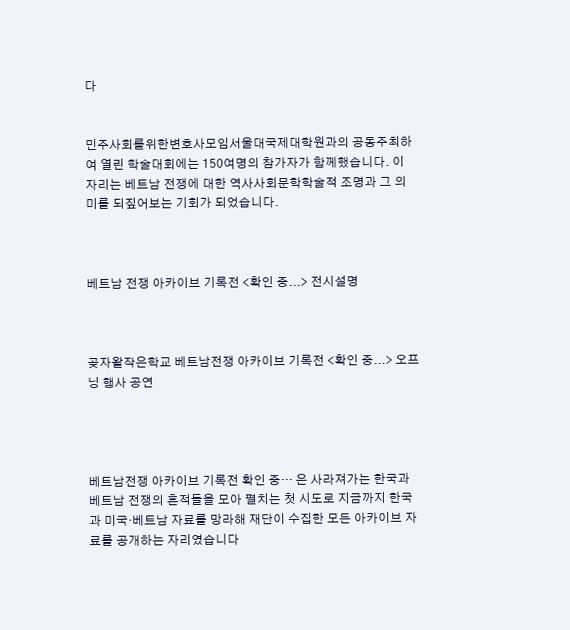다


민주사회를위한변호사모임서울대국제대학원과의 공동주최하여 열린 학술대회에는 150여명의 참가자가 함께했습니다. 이 자리는 베트남 전쟁에 대한 역사사회문학학술적 조명과 그 의미를 되짚어보는 기회가 되었습니다.



베트남 전쟁 아카이브 기록전 <확인 중...> 전시설명



곶자왈작은학교 베트남전쟁 아카이브 기록전 <확인 중...> 오프닝 행사 공연




베트남전쟁 아카이브 기록전 확인 중… 은 사라져가는 한국과 베트남 전쟁의 흔적들을 모아 펼치는 첫 시도로 지금까지 한국과 미국·베트남 자료를 망라해 재단이 수집한 모든 아카이브 자료를 공개하는 자리였습니다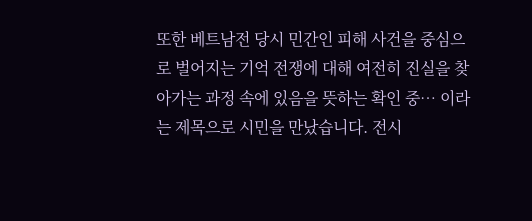또한 베트남전 당시 민간인 피해 사건을 중심으로 벌어지는 기억 전쟁에 대해 여전히 진실을 찾아가는 과정 속에 있음을 뜻하는 확인 중… 이라는 제목으로 시민을 만났습니다. 전시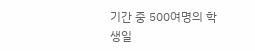기간 중 500여명의 학생일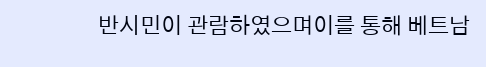반시민이 관람하였으며이를 통해 베트남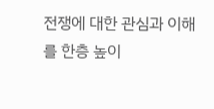전쟁에 대한 관심과 이해를 한층 높이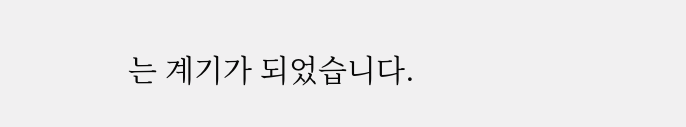는 계기가 되었습니다.